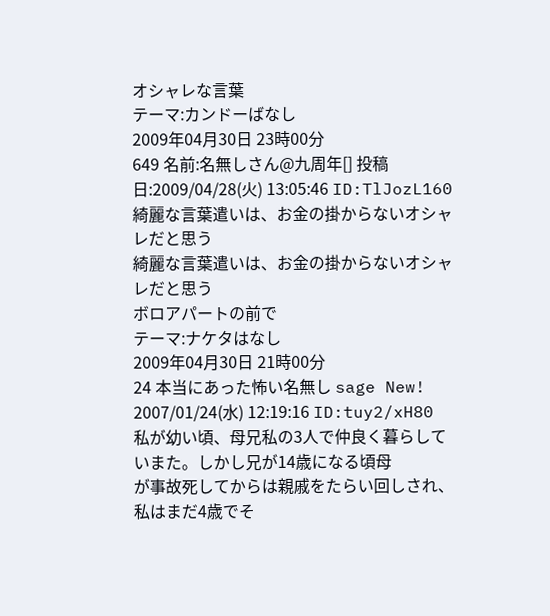オシャレな言葉
テーマ:カンドーばなし
2009年04月30日 23時00分
649 名前:名無しさん@九周年[] 投稿日:2009/04/28(火) 13:05:46 ID:TlJozL160
綺麗な言葉遣いは、お金の掛からないオシャレだと思う
綺麗な言葉遣いは、お金の掛からないオシャレだと思う
ボロアパートの前で
テーマ:ナケタはなし
2009年04月30日 21時00分
24 本当にあった怖い名無し sage New! 2007/01/24(水) 12:19:16 ID:tuy2/xH80
私が幼い頃、母兄私の3人で仲良く暮らしていまた。しかし兄が14歳になる頃母
が事故死してからは親戚をたらい回しされ、私はまだ4歳でそ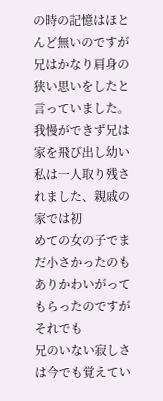の時の記憶はほと
んど無いのですが兄はかなり肩身の狭い思いをしたと言っていました。
我慢ができず兄は家を飛び出し幼い私は一人取り残されました、親戚の家では初
めての女の子でまだ小さかったのもありかわいがってもらったのですがそれでも
兄のいない寂しさは今でも覚えてい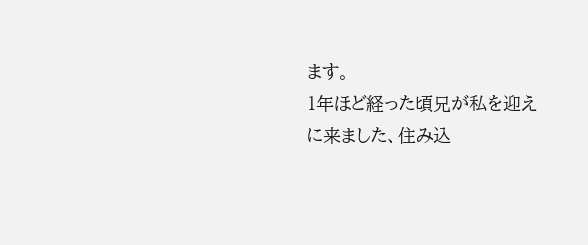ます。
1年ほど経った頃兄が私を迎えに来ました、住み込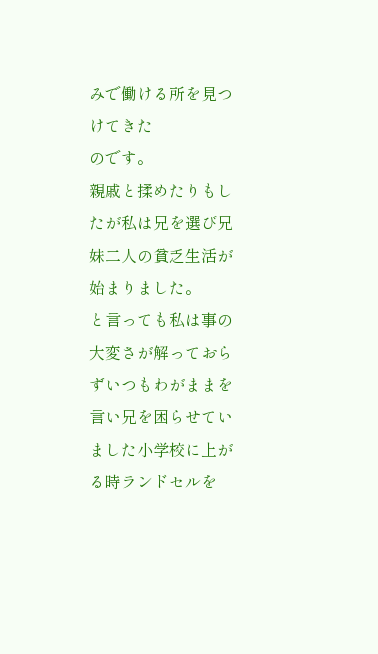みで働ける所を見つけてきた
のです。
親戚と揉めたりもしたが私は兄を選び兄妹二人の貧乏生活が始まりました。
と言っても私は事の大変さが解っておらずいつもわがままを言い兄を困らせてい
ました小学校に上がる時ランドセルを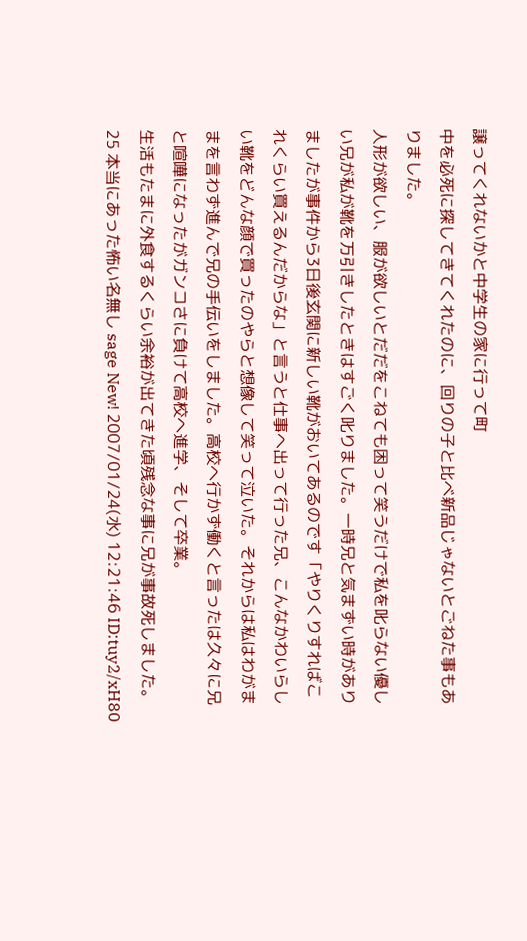譲ってくれないかと中学生の家に行って町
中を必死に探してきてくれたのに、回りの子と比べ新品じゃないとごねた事もあ
りました。
人形が欲しい、服が欲しいとだだをこねても困って笑うだけで私を叱らない優し
い兄が私が靴を万引きしたときはすごく叱りました。一時兄と気まずい時があり
ましたが事件から3日後玄関に新しい靴がおいてあるのです「やりくりすればこ
れくらい買えるんだからな」と言うと仕事へ出って行った兄、こんなかわいらし
い靴をどんな顔で買ったのやらと想像して笑って泣いた。それからは私はわがま
まを言わず進んで兄の手伝いをしました。高校へ行かず働くと言ったは久々に兄
と喧嘩になったがガンコさに負けて高校へ進学、そして卒業。
生活もたまに外食するくらい余裕が出てきた頃残念な事に兄が事故死しました。
25 本当にあった怖い名無し sage New! 2007/01/24(水) 12:21:46 ID:tuy2/xH80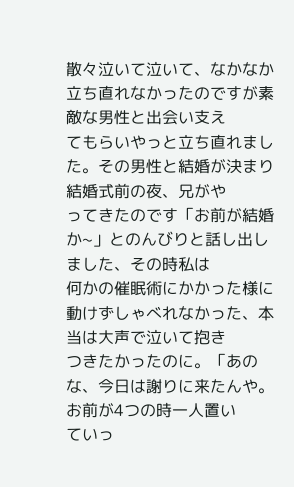散々泣いて泣いて、なかなか立ち直れなかったのですが素敵な男性と出会い支え
てもらいやっと立ち直れました。その男性と結婚が決まり結婚式前の夜、兄がや
ってきたのです「お前が結婚か~」とのんびりと話し出しました、その時私は
何かの催眠術にかかった様に動けずしゃべれなかった、本当は大声で泣いて抱き
つきたかったのに。「あのな、今日は謝りに来たんや。お前が4つの時一人置い
ていっ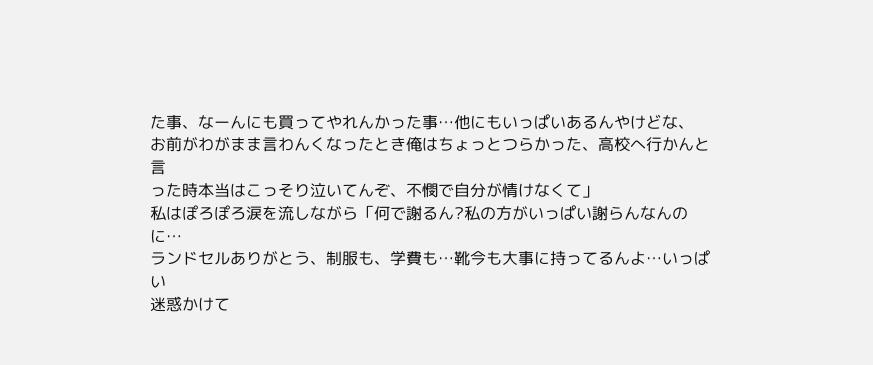た事、なーんにも買ってやれんかった事…他にもいっぱいあるんやけどな、
お前がわがまま言わんくなったとき俺はちょっとつらかった、高校へ行かんと言
った時本当はこっそり泣いてんぞ、不憫で自分が情けなくて」
私はぽろぽろ涙を流しながら「何で謝るん?私の方がいっぱい謝らんなんのに…
ランドセルありがとう、制服も、学費も…靴今も大事に持ってるんよ…いっぱい
迷惑かけて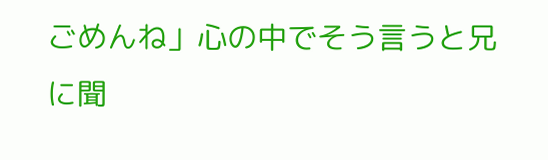ごめんね」心の中でそう言うと兄に聞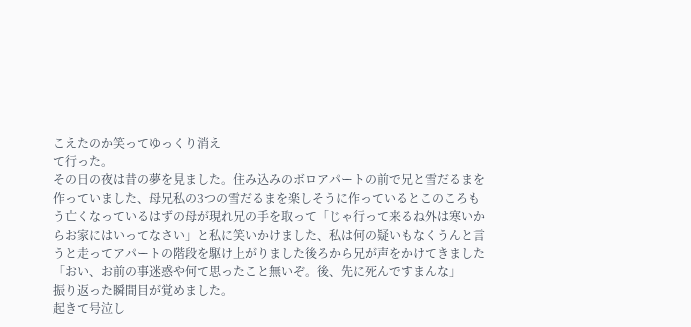こえたのか笑ってゆっくり消え
て行った。
その日の夜は昔の夢を見ました。住み込みのボロアパートの前で兄と雪だるまを
作っていました、母兄私の3つの雪だるまを楽しそうに作っているとこのころも
う亡くなっているはずの母が現れ兄の手を取って「じゃ行って来るね外は寒いか
らお家にはいってなさい」と私に笑いかけました、私は何の疑いもなくうんと言
うと走ってアパートの階段を駆け上がりました後ろから兄が声をかけてきました
「おい、お前の事迷惑や何て思ったこと無いぞ。後、先に死んですまんな」
振り返った瞬間目が覚めました。
起きて号泣し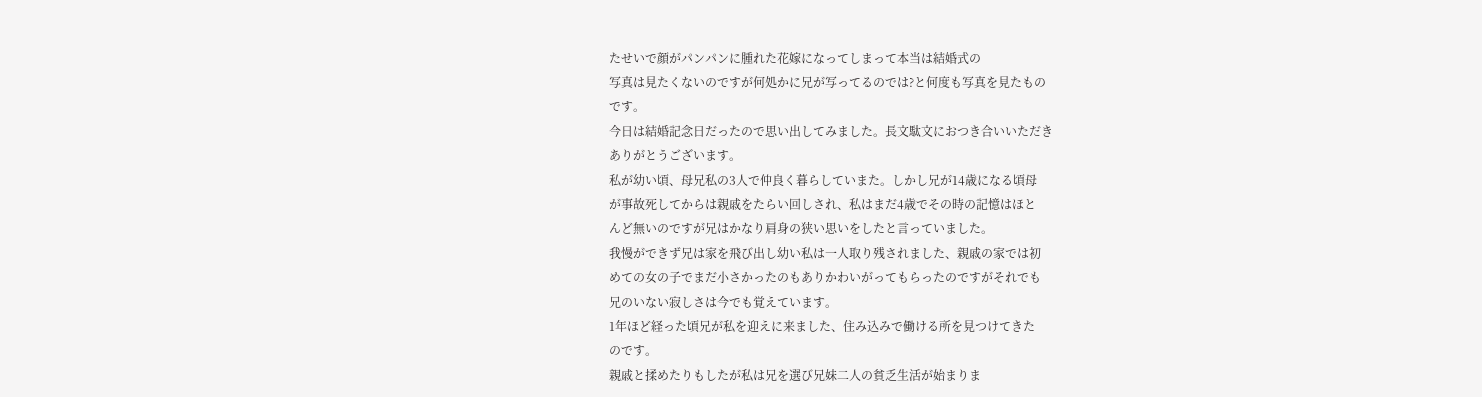たせいで顔がパンパンに腫れた花嫁になってしまって本当は結婚式の
写真は見たくないのですが何処かに兄が写ってるのでは?と何度も写真を見たもの
です。
今日は結婚記念日だったので思い出してみました。長文駄文におつき合いいただき
ありがとうございます。
私が幼い頃、母兄私の3人で仲良く暮らしていまた。しかし兄が14歳になる頃母
が事故死してからは親戚をたらい回しされ、私はまだ4歳でその時の記憶はほと
んど無いのですが兄はかなり肩身の狭い思いをしたと言っていました。
我慢ができず兄は家を飛び出し幼い私は一人取り残されました、親戚の家では初
めての女の子でまだ小さかったのもありかわいがってもらったのですがそれでも
兄のいない寂しさは今でも覚えています。
1年ほど経った頃兄が私を迎えに来ました、住み込みで働ける所を見つけてきた
のです。
親戚と揉めたりもしたが私は兄を選び兄妹二人の貧乏生活が始まりま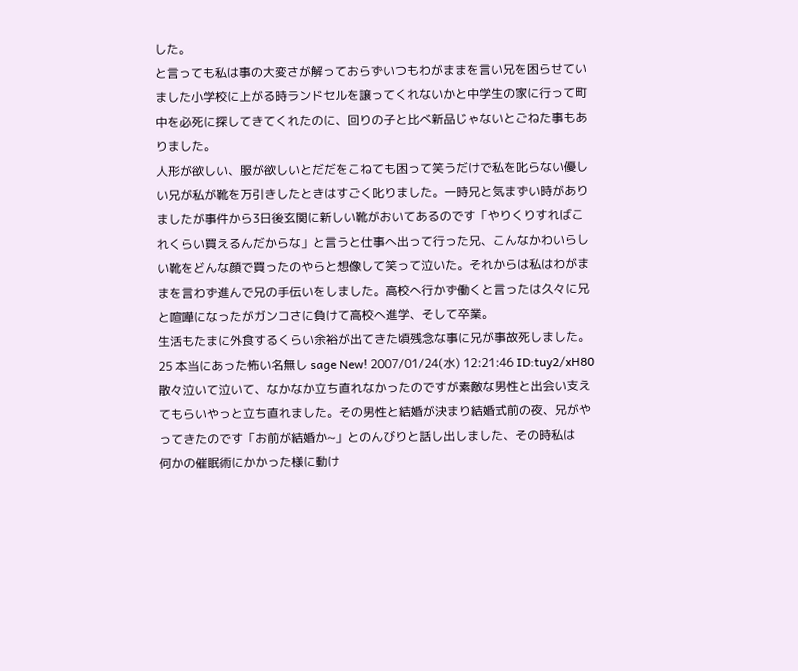した。
と言っても私は事の大変さが解っておらずいつもわがままを言い兄を困らせてい
ました小学校に上がる時ランドセルを譲ってくれないかと中学生の家に行って町
中を必死に探してきてくれたのに、回りの子と比べ新品じゃないとごねた事もあ
りました。
人形が欲しい、服が欲しいとだだをこねても困って笑うだけで私を叱らない優し
い兄が私が靴を万引きしたときはすごく叱りました。一時兄と気まずい時があり
ましたが事件から3日後玄関に新しい靴がおいてあるのです「やりくりすればこ
れくらい買えるんだからな」と言うと仕事へ出って行った兄、こんなかわいらし
い靴をどんな顔で買ったのやらと想像して笑って泣いた。それからは私はわがま
まを言わず進んで兄の手伝いをしました。高校へ行かず働くと言ったは久々に兄
と喧嘩になったがガンコさに負けて高校へ進学、そして卒業。
生活もたまに外食するくらい余裕が出てきた頃残念な事に兄が事故死しました。
25 本当にあった怖い名無し sage New! 2007/01/24(水) 12:21:46 ID:tuy2/xH80
散々泣いて泣いて、なかなか立ち直れなかったのですが素敵な男性と出会い支え
てもらいやっと立ち直れました。その男性と結婚が決まり結婚式前の夜、兄がや
ってきたのです「お前が結婚か~」とのんびりと話し出しました、その時私は
何かの催眠術にかかった様に動け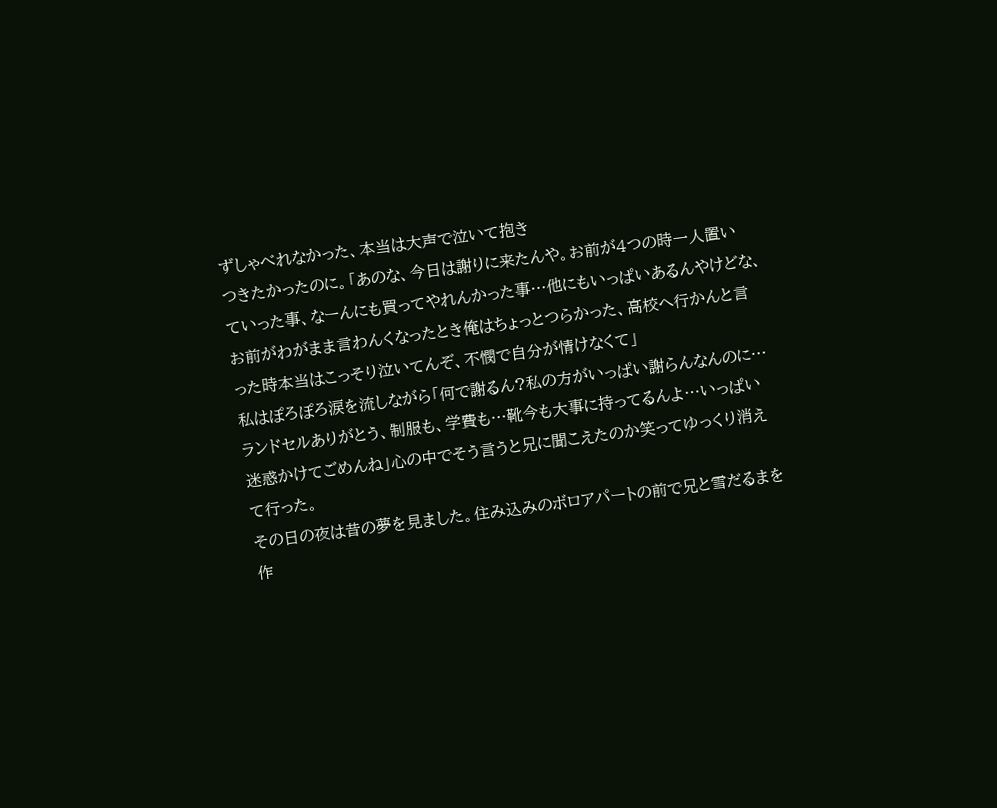ずしゃべれなかった、本当は大声で泣いて抱き
つきたかったのに。「あのな、今日は謝りに来たんや。お前が4つの時一人置い
ていった事、なーんにも買ってやれんかった事…他にもいっぱいあるんやけどな、
お前がわがまま言わんくなったとき俺はちょっとつらかった、高校へ行かんと言
った時本当はこっそり泣いてんぞ、不憫で自分が情けなくて」
私はぽろぽろ涙を流しながら「何で謝るん?私の方がいっぱい謝らんなんのに…
ランドセルありがとう、制服も、学費も…靴今も大事に持ってるんよ…いっぱい
迷惑かけてごめんね」心の中でそう言うと兄に聞こえたのか笑ってゆっくり消え
て行った。
その日の夜は昔の夢を見ました。住み込みのボロアパートの前で兄と雪だるまを
作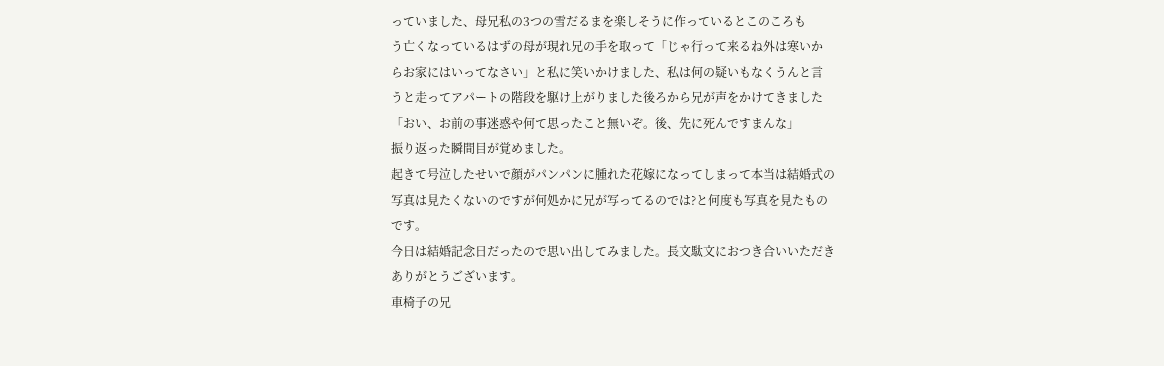っていました、母兄私の3つの雪だるまを楽しそうに作っているとこのころも
う亡くなっているはずの母が現れ兄の手を取って「じゃ行って来るね外は寒いか
らお家にはいってなさい」と私に笑いかけました、私は何の疑いもなくうんと言
うと走ってアパートの階段を駆け上がりました後ろから兄が声をかけてきました
「おい、お前の事迷惑や何て思ったこと無いぞ。後、先に死んですまんな」
振り返った瞬間目が覚めました。
起きて号泣したせいで顔がパンパンに腫れた花嫁になってしまって本当は結婚式の
写真は見たくないのですが何処かに兄が写ってるのでは?と何度も写真を見たもの
です。
今日は結婚記念日だったので思い出してみました。長文駄文におつき合いいただき
ありがとうございます。
車椅子の兄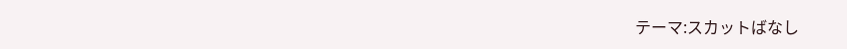テーマ:スカットばなし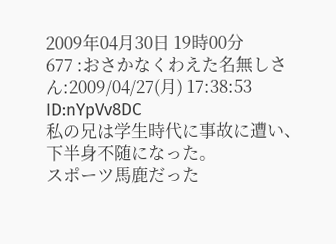2009年04月30日 19時00分
677 :おさかなくわえた名無しさん:2009/04/27(月) 17:38:53 ID:nYpVv8DC
私の兄は学生時代に事故に遭い、下半身不随になった。
スポーツ馬鹿だった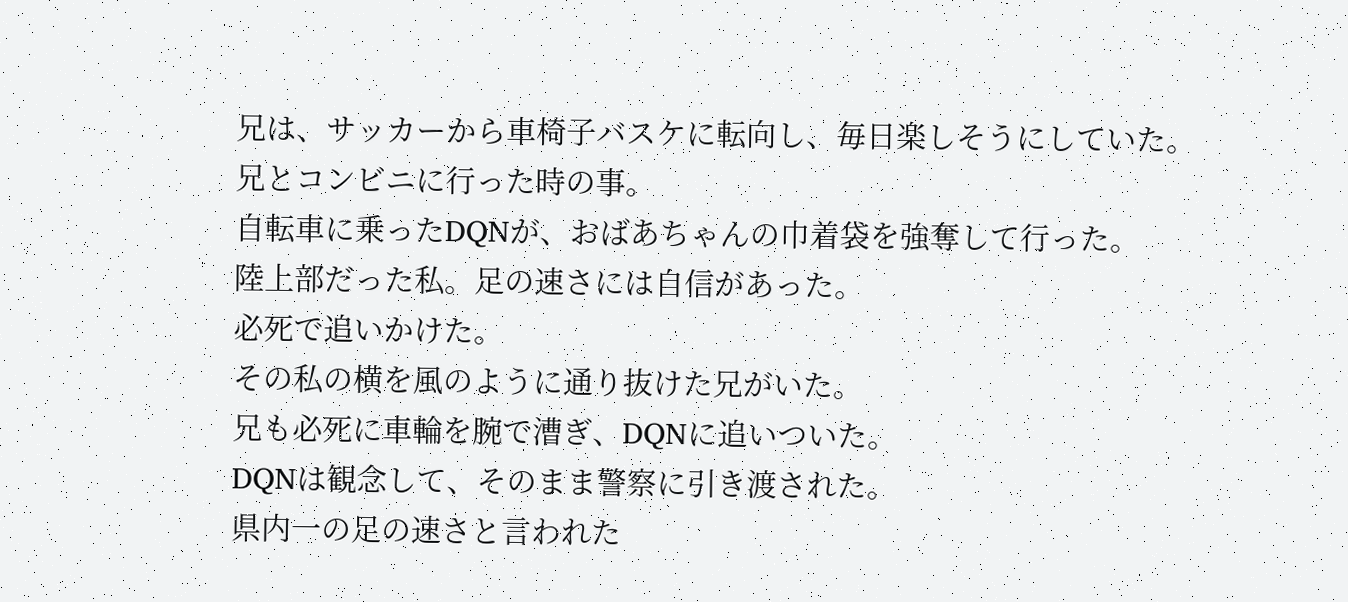兄は、サッカーから車椅子バスケに転向し、毎日楽しそうにしていた。
兄とコンビニに行った時の事。
自転車に乗ったDQNが、おばあちゃんの巾着袋を強奪して行った。
陸上部だった私。足の速さには自信があった。
必死で追いかけた。
その私の横を風のように通り抜けた兄がいた。
兄も必死に車輪を腕で漕ぎ、DQNに追いついた。
DQNは観念して、そのまま警察に引き渡された。
県内一の足の速さと言われた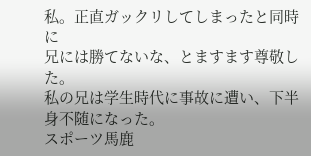私。正直ガックリしてしまったと同時に
兄には勝てないな、とますます尊敬した。
私の兄は学生時代に事故に遭い、下半身不随になった。
スポーツ馬鹿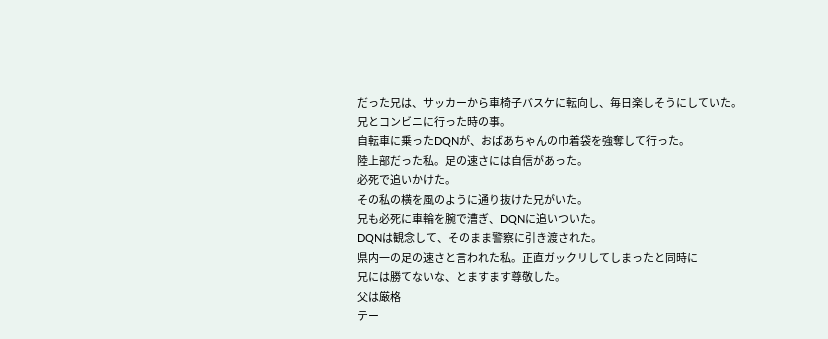だった兄は、サッカーから車椅子バスケに転向し、毎日楽しそうにしていた。
兄とコンビニに行った時の事。
自転車に乗ったDQNが、おばあちゃんの巾着袋を強奪して行った。
陸上部だった私。足の速さには自信があった。
必死で追いかけた。
その私の横を風のように通り抜けた兄がいた。
兄も必死に車輪を腕で漕ぎ、DQNに追いついた。
DQNは観念して、そのまま警察に引き渡された。
県内一の足の速さと言われた私。正直ガックリしてしまったと同時に
兄には勝てないな、とますます尊敬した。
父は厳格
テー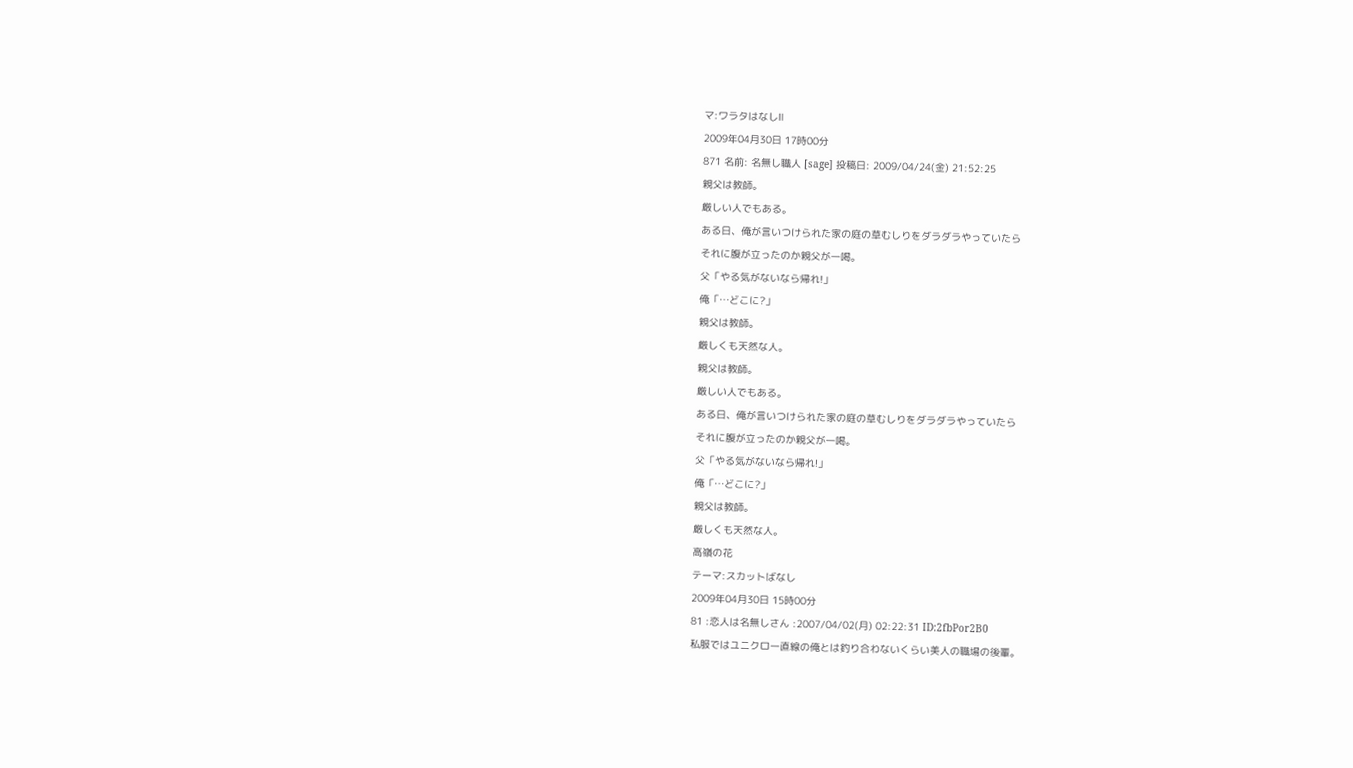マ:ワラタはなしⅡ
2009年04月30日 17時00分
871 名前: 名無し職人 [sage] 投稿日: 2009/04/24(金) 21:52:25
親父は教師。
厳しい人でもある。
ある日、俺が言いつけられた家の庭の草むしりをダラダラやっていたら
それに腹が立ったのか親父が一喝。
父「やる気がないなら帰れ!」
俺「…どこに?」
親父は教師。
厳しくも天然な人。
親父は教師。
厳しい人でもある。
ある日、俺が言いつけられた家の庭の草むしりをダラダラやっていたら
それに腹が立ったのか親父が一喝。
父「やる気がないなら帰れ!」
俺「…どこに?」
親父は教師。
厳しくも天然な人。
高嶺の花
テーマ:スカットばなし
2009年04月30日 15時00分
81 :恋人は名無しさん :2007/04/02(月) 02:22:31 ID:2fbPor2B0
私服ではユニクロ一直線の俺とは釣り合わないくらい美人の職場の後輩。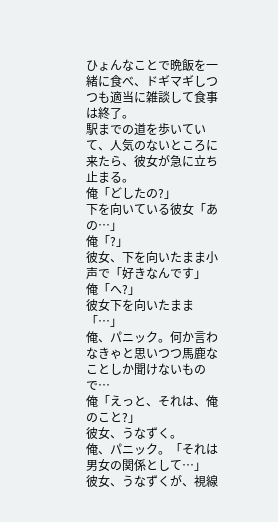ひょんなことで晩飯を一緒に食べ、ドギマギしつつも適当に雑談して食事は終了。
駅までの道を歩いていて、人気のないところに来たら、彼女が急に立ち止まる。
俺「どしたの?」
下を向いている彼女「あの…」
俺「?」
彼女、下を向いたまま小声で「好きなんです」
俺「へ?」
彼女下を向いたまま「…」
俺、パニック。何か言わなきゃと思いつつ馬鹿なことしか聞けないもので…
俺「えっと、それは、俺のこと?」
彼女、うなずく。
俺、パニック。「それは男女の関係として…」
彼女、うなずくが、視線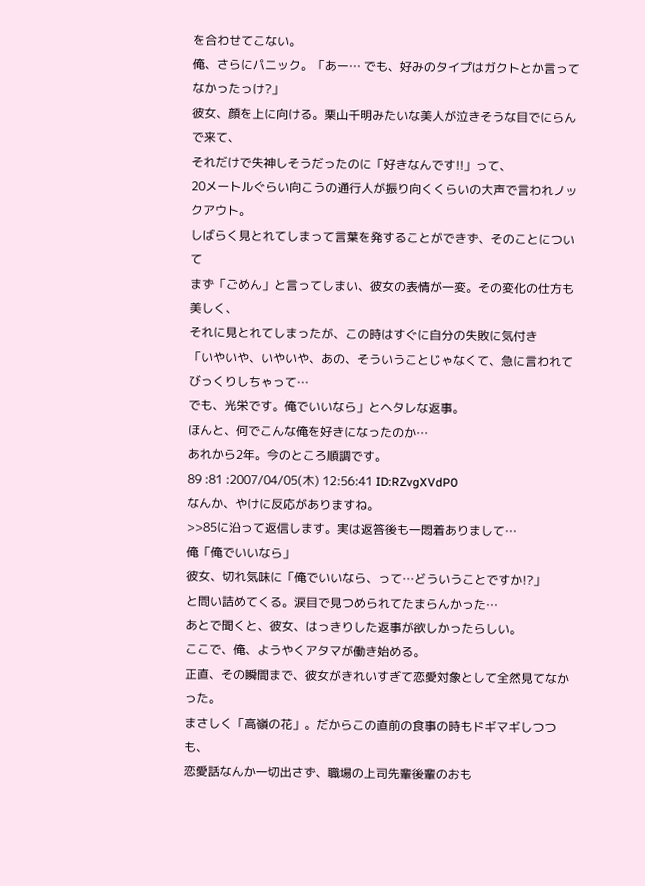を合わせてこない。
俺、さらにパニック。「あー… でも、好みのタイプはガクトとか言ってなかったっけ?」
彼女、顔を上に向ける。栗山千明みたいな美人が泣きそうな目でにらんで来て、
それだけで失神しそうだったのに「好きなんです!!」って、
20メートルぐらい向こうの通行人が振り向くくらいの大声で言われノックアウト。
しばらく見とれてしまって言葉を発することができず、そのことについて
まず「ごめん」と言ってしまい、彼女の表情が一変。その変化の仕方も美しく、
それに見とれてしまったが、この時はすぐに自分の失敗に気付き
「いやいや、いやいや、あの、そういうことじゃなくて、急に言われてびっくりしちゃって…
でも、光栄です。俺でいいなら」とヘタレな返事。
ほんと、何でこんな俺を好きになったのか…
あれから2年。今のところ順調です。
89 :81 :2007/04/05(木) 12:56:41 ID:RZvgXVdP0
なんか、やけに反応がありますね。
>>85に沿って返信します。実は返答後も一悶着ありまして…
俺「俺でいいなら」
彼女、切れ気味に「俺でいいなら、って…どういうことですか!?」
と問い詰めてくる。涙目で見つめられてたまらんかった…
あとで聞くと、彼女、はっきりした返事が欲しかったらしい。
ここで、俺、ようやくアタマが働き始める。
正直、その瞬間まで、彼女がきれいすぎて恋愛対象として全然見てなかった。
まさしく「高嶺の花」。だからこの直前の食事の時もドギマギしつつも、
恋愛話なんか一切出さず、職場の上司先輩後輩のおも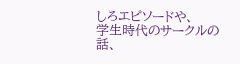しろエピソードや、
学生時代のサークルの話、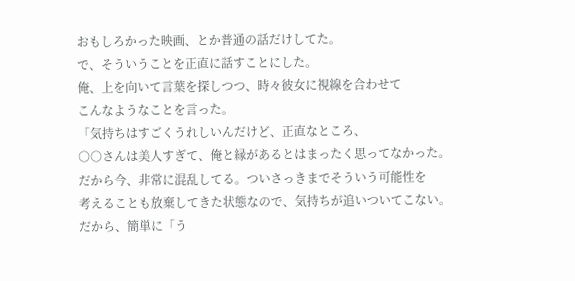おもしろかった映画、とか普通の話だけしてた。
で、そういうことを正直に話すことにした。
俺、上を向いて言葉を探しつつ、時々彼女に視線を合わせて
こんなようなことを言った。
「気持ちはすごくうれしいんだけど、正直なところ、
○○さんは美人すぎて、俺と縁があるとはまったく思ってなかった。
だから今、非常に混乱してる。ついさっきまでそういう可能性を
考えることも放棄してきた状態なので、気持ちが追いついてこない。
だから、簡単に「う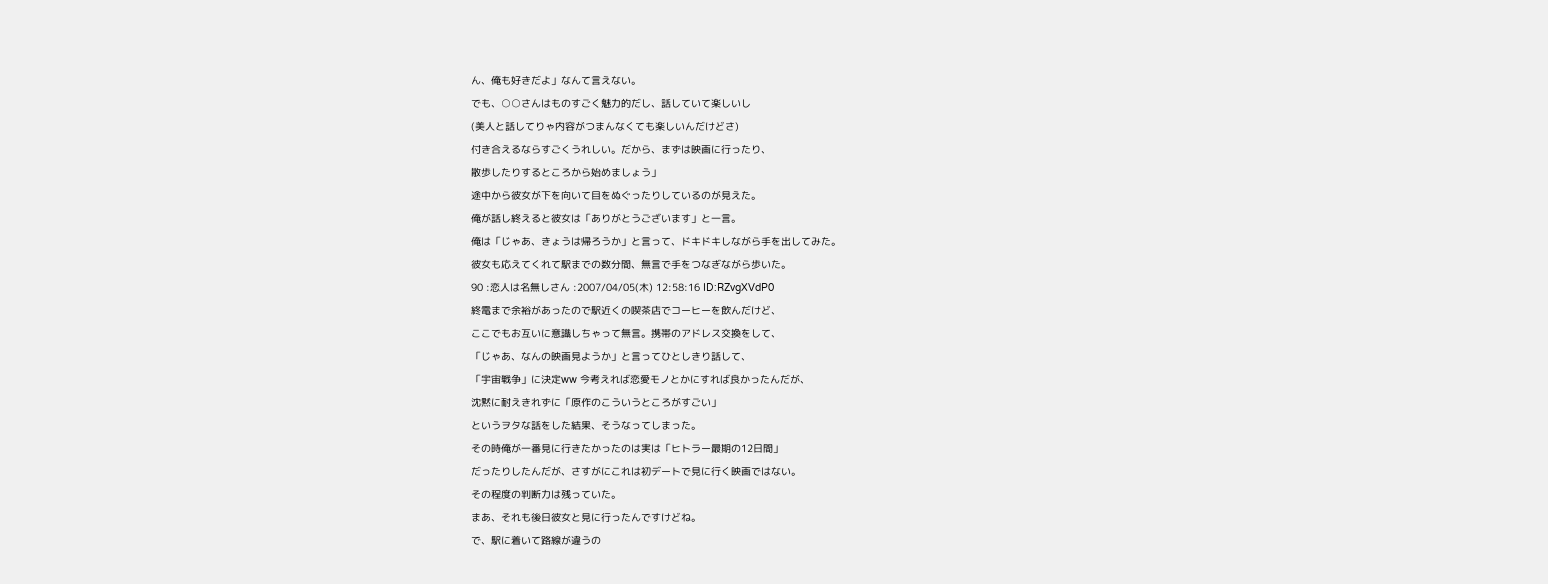ん、俺も好きだよ」なんて言えない。
でも、○○さんはものすごく魅力的だし、話していて楽しいし
(美人と話してりゃ内容がつまんなくても楽しいんだけどさ)
付き合えるならすごくうれしい。だから、まずは映画に行ったり、
散歩したりするところから始めましょう」
途中から彼女が下を向いて目をぬぐったりしているのが見えた。
俺が話し終えると彼女は「ありがとうございます」と一言。
俺は「じゃあ、きょうは帰ろうか」と言って、ドキドキしながら手を出してみた。
彼女も応えてくれて駅までの数分間、無言で手をつなぎながら歩いた。
90 :恋人は名無しさん :2007/04/05(木) 12:58:16 ID:RZvgXVdP0
終電まで余裕があったので駅近くの喫茶店でコーヒーを飲んだけど、
ここでもお互いに意識しちゃって無言。携帯のアドレス交換をして、
「じゃあ、なんの映画見ようか」と言ってひとしきり話して、
「宇宙戦争」に決定ww 今考えれば恋愛モノとかにすれば良かったんだが、
沈黙に耐えきれずに「原作のこういうところがすごい」
というヲタな話をした結果、そうなってしまった。
その時俺が一番見に行きたかったのは実は「ヒトラー最期の12日間」
だったりしたんだが、さすがにこれは初デートで見に行く映画ではない。
その程度の判断力は残っていた。
まあ、それも後日彼女と見に行ったんですけどね。
で、駅に着いて路線が違うの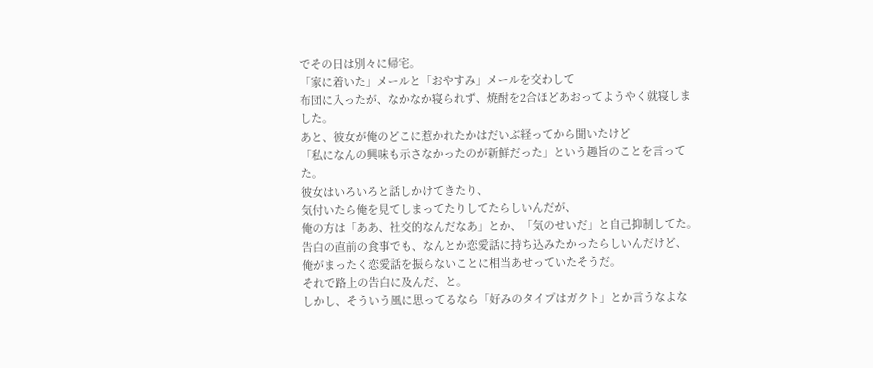でその日は別々に帰宅。
「家に着いた」メールと「おやすみ」メールを交わして
布団に入ったが、なかなか寝られず、焼酎を2合ほどあおってようやく就寝しました。
あと、彼女が俺のどこに惹かれたかはだいぶ経ってから聞いたけど
「私になんの興味も示さなかったのが新鮮だった」という趣旨のことを言ってた。
彼女はいろいろと話しかけてきたり、
気付いたら俺を見てしまってたりしてたらしいんだが、
俺の方は「ああ、社交的なんだなあ」とか、「気のせいだ」と自己抑制してた。
告白の直前の食事でも、なんとか恋愛話に持ち込みたかったらしいんだけど、
俺がまったく恋愛話を振らないことに相当あせっていたそうだ。
それで路上の告白に及んだ、と。
しかし、そういう風に思ってるなら「好みのタイプはガクト」とか言うなよな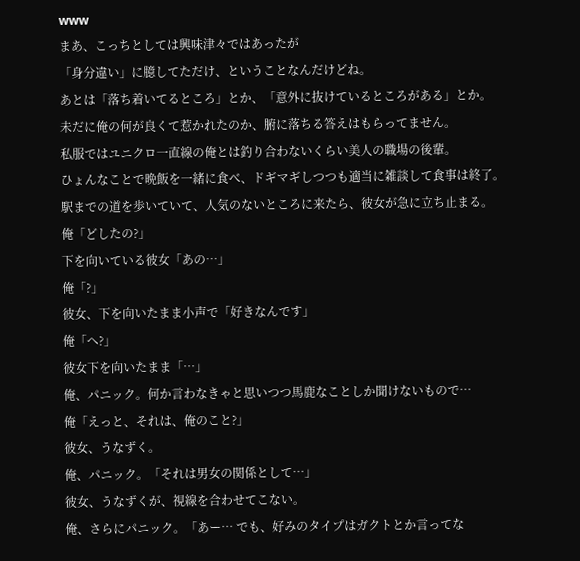www
まあ、こっちとしては興味津々ではあったが
「身分違い」に臆してただけ、ということなんだけどね。
あとは「落ち着いてるところ」とか、「意外に抜けているところがある」とか。
未だに俺の何が良くて惹かれたのか、腑に落ちる答えはもらってません。
私服ではユニクロ一直線の俺とは釣り合わないくらい美人の職場の後輩。
ひょんなことで晩飯を一緒に食べ、ドギマギしつつも適当に雑談して食事は終了。
駅までの道を歩いていて、人気のないところに来たら、彼女が急に立ち止まる。
俺「どしたの?」
下を向いている彼女「あの…」
俺「?」
彼女、下を向いたまま小声で「好きなんです」
俺「へ?」
彼女下を向いたまま「…」
俺、パニック。何か言わなきゃと思いつつ馬鹿なことしか聞けないもので…
俺「えっと、それは、俺のこと?」
彼女、うなずく。
俺、パニック。「それは男女の関係として…」
彼女、うなずくが、視線を合わせてこない。
俺、さらにパニック。「あー… でも、好みのタイプはガクトとか言ってな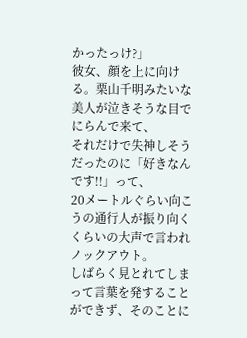かったっけ?」
彼女、顔を上に向ける。栗山千明みたいな美人が泣きそうな目でにらんで来て、
それだけで失神しそうだったのに「好きなんです!!」って、
20メートルぐらい向こうの通行人が振り向くくらいの大声で言われノックアウト。
しばらく見とれてしまって言葉を発することができず、そのことに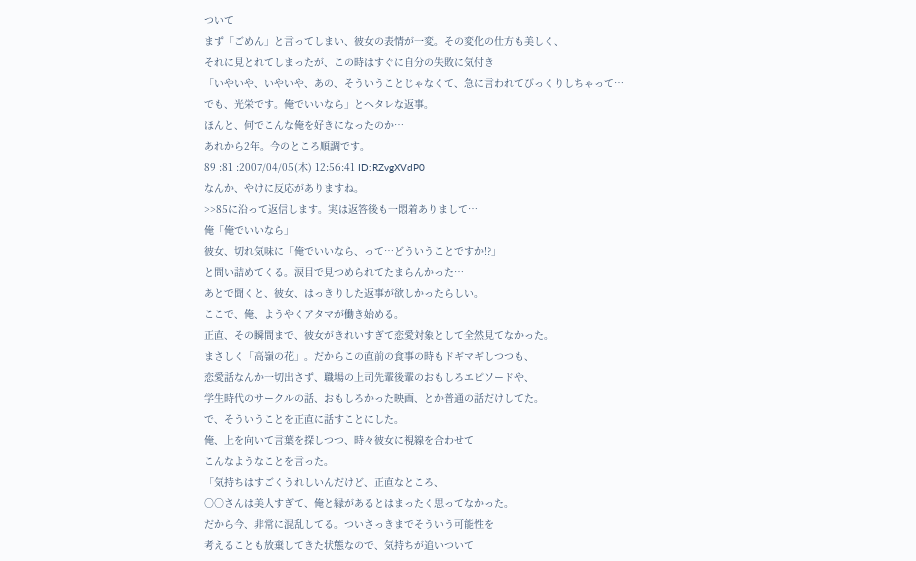ついて
まず「ごめん」と言ってしまい、彼女の表情が一変。その変化の仕方も美しく、
それに見とれてしまったが、この時はすぐに自分の失敗に気付き
「いやいや、いやいや、あの、そういうことじゃなくて、急に言われてびっくりしちゃって…
でも、光栄です。俺でいいなら」とヘタレな返事。
ほんと、何でこんな俺を好きになったのか…
あれから2年。今のところ順調です。
89 :81 :2007/04/05(木) 12:56:41 ID:RZvgXVdP0
なんか、やけに反応がありますね。
>>85に沿って返信します。実は返答後も一悶着ありまして…
俺「俺でいいなら」
彼女、切れ気味に「俺でいいなら、って…どういうことですか!?」
と問い詰めてくる。涙目で見つめられてたまらんかった…
あとで聞くと、彼女、はっきりした返事が欲しかったらしい。
ここで、俺、ようやくアタマが働き始める。
正直、その瞬間まで、彼女がきれいすぎて恋愛対象として全然見てなかった。
まさしく「高嶺の花」。だからこの直前の食事の時もドギマギしつつも、
恋愛話なんか一切出さず、職場の上司先輩後輩のおもしろエピソードや、
学生時代のサークルの話、おもしろかった映画、とか普通の話だけしてた。
で、そういうことを正直に話すことにした。
俺、上を向いて言葉を探しつつ、時々彼女に視線を合わせて
こんなようなことを言った。
「気持ちはすごくうれしいんだけど、正直なところ、
○○さんは美人すぎて、俺と縁があるとはまったく思ってなかった。
だから今、非常に混乱してる。ついさっきまでそういう可能性を
考えることも放棄してきた状態なので、気持ちが追いついて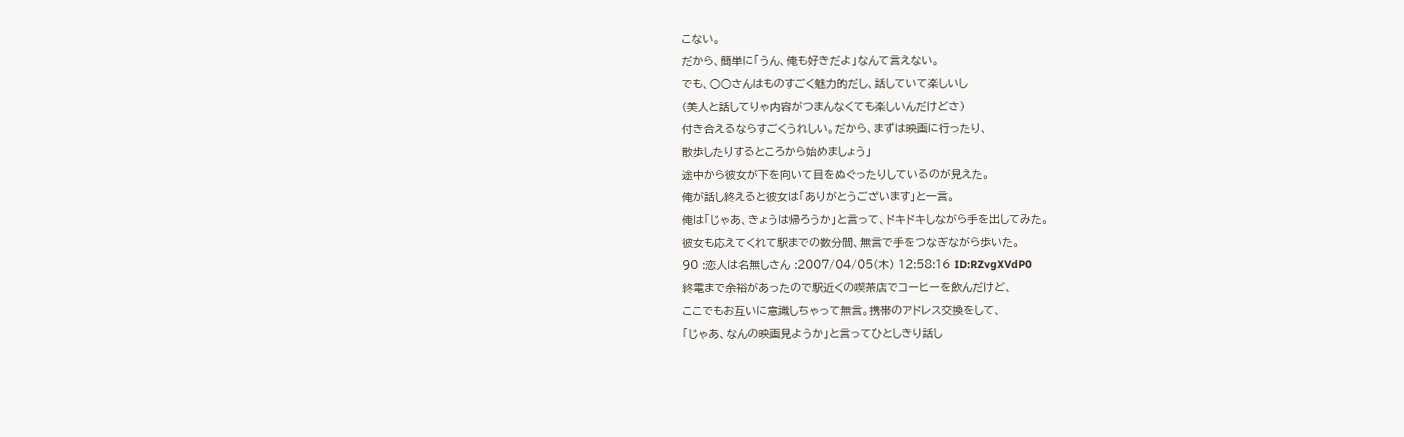こない。
だから、簡単に「うん、俺も好きだよ」なんて言えない。
でも、○○さんはものすごく魅力的だし、話していて楽しいし
(美人と話してりゃ内容がつまんなくても楽しいんだけどさ)
付き合えるならすごくうれしい。だから、まずは映画に行ったり、
散歩したりするところから始めましょう」
途中から彼女が下を向いて目をぬぐったりしているのが見えた。
俺が話し終えると彼女は「ありがとうございます」と一言。
俺は「じゃあ、きょうは帰ろうか」と言って、ドキドキしながら手を出してみた。
彼女も応えてくれて駅までの数分間、無言で手をつなぎながら歩いた。
90 :恋人は名無しさん :2007/04/05(木) 12:58:16 ID:RZvgXVdP0
終電まで余裕があったので駅近くの喫茶店でコーヒーを飲んだけど、
ここでもお互いに意識しちゃって無言。携帯のアドレス交換をして、
「じゃあ、なんの映画見ようか」と言ってひとしきり話し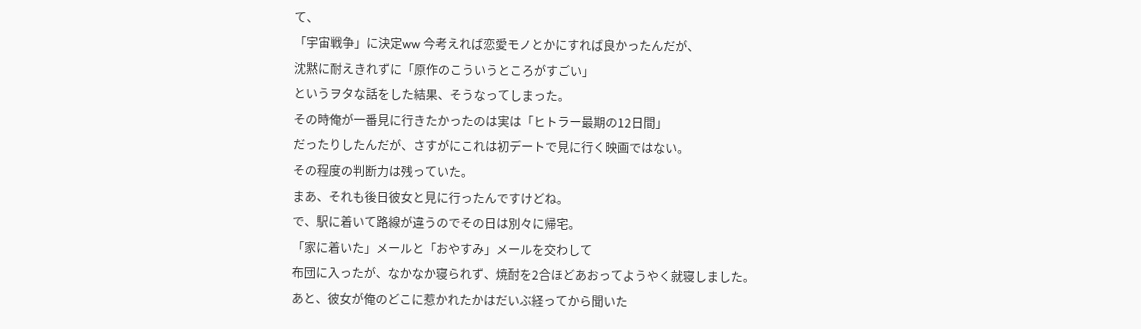て、
「宇宙戦争」に決定ww 今考えれば恋愛モノとかにすれば良かったんだが、
沈黙に耐えきれずに「原作のこういうところがすごい」
というヲタな話をした結果、そうなってしまった。
その時俺が一番見に行きたかったのは実は「ヒトラー最期の12日間」
だったりしたんだが、さすがにこれは初デートで見に行く映画ではない。
その程度の判断力は残っていた。
まあ、それも後日彼女と見に行ったんですけどね。
で、駅に着いて路線が違うのでその日は別々に帰宅。
「家に着いた」メールと「おやすみ」メールを交わして
布団に入ったが、なかなか寝られず、焼酎を2合ほどあおってようやく就寝しました。
あと、彼女が俺のどこに惹かれたかはだいぶ経ってから聞いた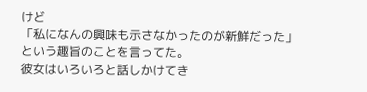けど
「私になんの興味も示さなかったのが新鮮だった」という趣旨のことを言ってた。
彼女はいろいろと話しかけてき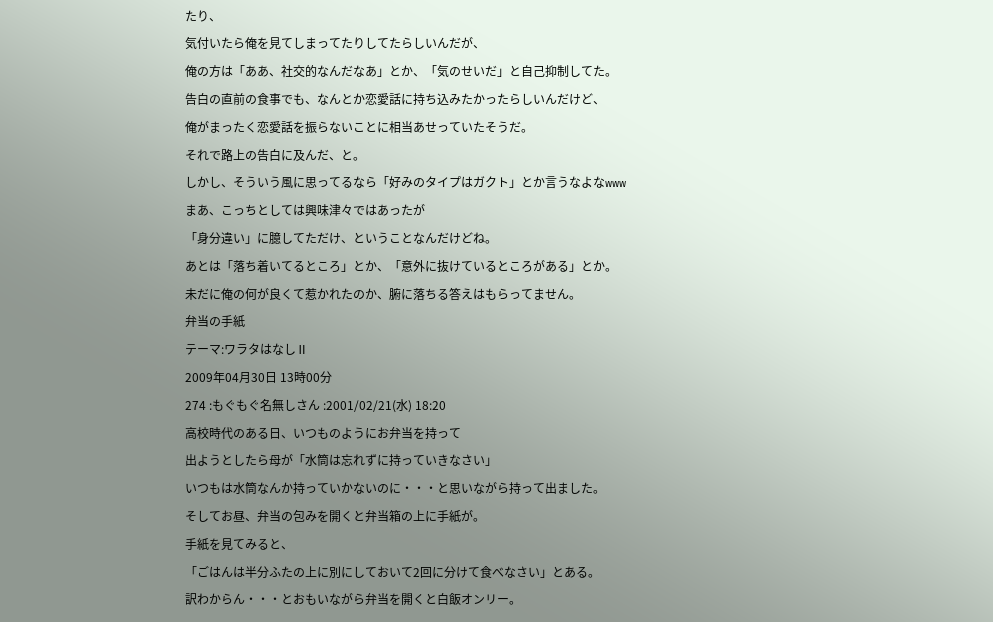たり、
気付いたら俺を見てしまってたりしてたらしいんだが、
俺の方は「ああ、社交的なんだなあ」とか、「気のせいだ」と自己抑制してた。
告白の直前の食事でも、なんとか恋愛話に持ち込みたかったらしいんだけど、
俺がまったく恋愛話を振らないことに相当あせっていたそうだ。
それで路上の告白に及んだ、と。
しかし、そういう風に思ってるなら「好みのタイプはガクト」とか言うなよなwww
まあ、こっちとしては興味津々ではあったが
「身分違い」に臆してただけ、ということなんだけどね。
あとは「落ち着いてるところ」とか、「意外に抜けているところがある」とか。
未だに俺の何が良くて惹かれたのか、腑に落ちる答えはもらってません。
弁当の手紙
テーマ:ワラタはなしⅡ
2009年04月30日 13時00分
274 :もぐもぐ名無しさん :2001/02/21(水) 18:20
高校時代のある日、いつものようにお弁当を持って
出ようとしたら母が「水筒は忘れずに持っていきなさい」
いつもは水筒なんか持っていかないのに・・・と思いながら持って出ました。
そしてお昼、弁当の包みを開くと弁当箱の上に手紙が。
手紙を見てみると、
「ごはんは半分ふたの上に別にしておいて2回に分けて食べなさい」とある。
訳わからん・・・とおもいながら弁当を開くと白飯オンリー。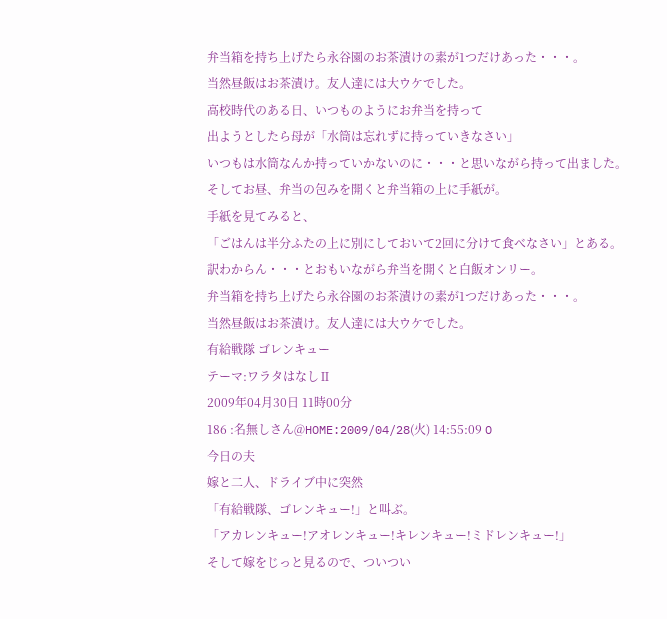弁当箱を持ち上げたら永谷園のお茶漬けの素が1つだけあった・・・。
当然昼飯はお茶漬け。友人達には大ウケでした。
高校時代のある日、いつものようにお弁当を持って
出ようとしたら母が「水筒は忘れずに持っていきなさい」
いつもは水筒なんか持っていかないのに・・・と思いながら持って出ました。
そしてお昼、弁当の包みを開くと弁当箱の上に手紙が。
手紙を見てみると、
「ごはんは半分ふたの上に別にしておいて2回に分けて食べなさい」とある。
訳わからん・・・とおもいながら弁当を開くと白飯オンリー。
弁当箱を持ち上げたら永谷園のお茶漬けの素が1つだけあった・・・。
当然昼飯はお茶漬け。友人達には大ウケでした。
有給戦隊 ゴレンキュー
テーマ:ワラタはなしⅡ
2009年04月30日 11時00分
186 :名無しさん@HOME:2009/04/28(火) 14:55:09 O
今日の夫
嫁と二人、ドライブ中に突然
「有給戦隊、ゴレンキュー!」と叫ぶ。
「アカレンキュー!アオレンキュー!キレンキュー!ミドレンキュー!」
そして嫁をじっと見るので、ついつい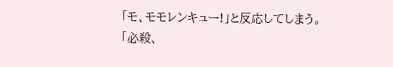「モ、モモレンキュー!」と反応してしまう。
「必殺、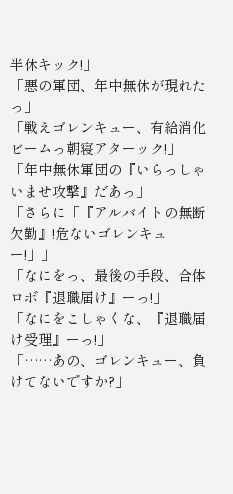半休キック!」
「悪の軍団、年中無休が現れたっ」
「戦えゴレンキュー、有給消化ビームっ朝寝アターック!」
「年中無休軍団の『いらっしゃいませ攻撃』だあっ」
「さらに「『アルバイトの無断欠勤』!危ないゴレンキュー!」」
「なにをっ、最後の手段、合体ロボ『退職届け』ーっ!」
「なにをこしゃくな、『退職届け受理』ーっ!」
「……あの、ゴレンキュー、負けてないですか?」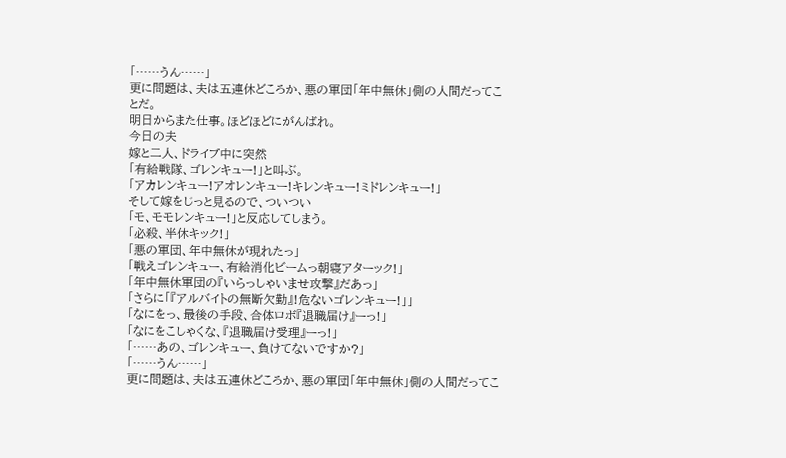「……うん……」
更に問題は、夫は五連休どころか、悪の軍団「年中無休」側の人間だってことだ。
明日からまた仕事。ほどほどにがんばれ。
今日の夫
嫁と二人、ドライブ中に突然
「有給戦隊、ゴレンキュー!」と叫ぶ。
「アカレンキュー!アオレンキュー!キレンキュー!ミドレンキュー!」
そして嫁をじっと見るので、ついつい
「モ、モモレンキュー!」と反応してしまう。
「必殺、半休キック!」
「悪の軍団、年中無休が現れたっ」
「戦えゴレンキュー、有給消化ビームっ朝寝アターック!」
「年中無休軍団の『いらっしゃいませ攻撃』だあっ」
「さらに「『アルバイトの無断欠勤』!危ないゴレンキュー!」」
「なにをっ、最後の手段、合体ロボ『退職届け』ーっ!」
「なにをこしゃくな、『退職届け受理』ーっ!」
「……あの、ゴレンキュー、負けてないですか?」
「……うん……」
更に問題は、夫は五連休どころか、悪の軍団「年中無休」側の人間だってこ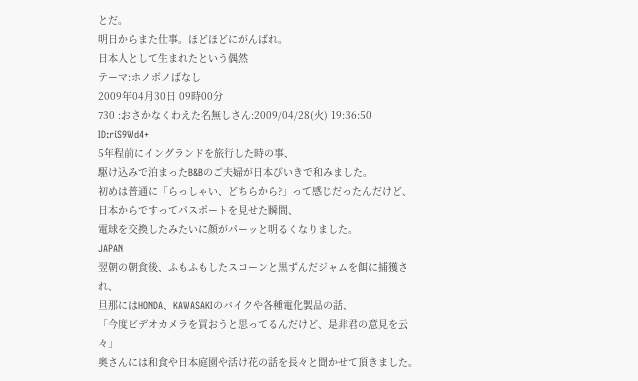とだ。
明日からまた仕事。ほどほどにがんばれ。
日本人として生まれたという偶然
テーマ:ホノボノばなし
2009年04月30日 09時00分
730 :おさかなくわえた名無しさん:2009/04/28(火) 19:36:50 ID:riS9Wd4+
5年程前にイングランドを旅行した時の事、
駆け込みで泊まったB&Bのご夫婦が日本びいきで和みました。
初めは普通に「らっしゃい、どちらから?」って感じだったんだけど、
日本からですってパスポートを見せた瞬間、
電球を交換したみたいに顔がパーッと明るくなりました。
JAPAN
翌朝の朝食後、ふもふもしたスコーンと黒ずんだジャムを餌に捕獲され、
旦那にはHONDA、KAWASAKIのバイクや各種電化製品の話、
「今度ビデオカメラを買おうと思ってるんだけど、是非君の意見を云々」
奥さんには和食や日本庭園や活け花の話を長々と聞かせて頂きました。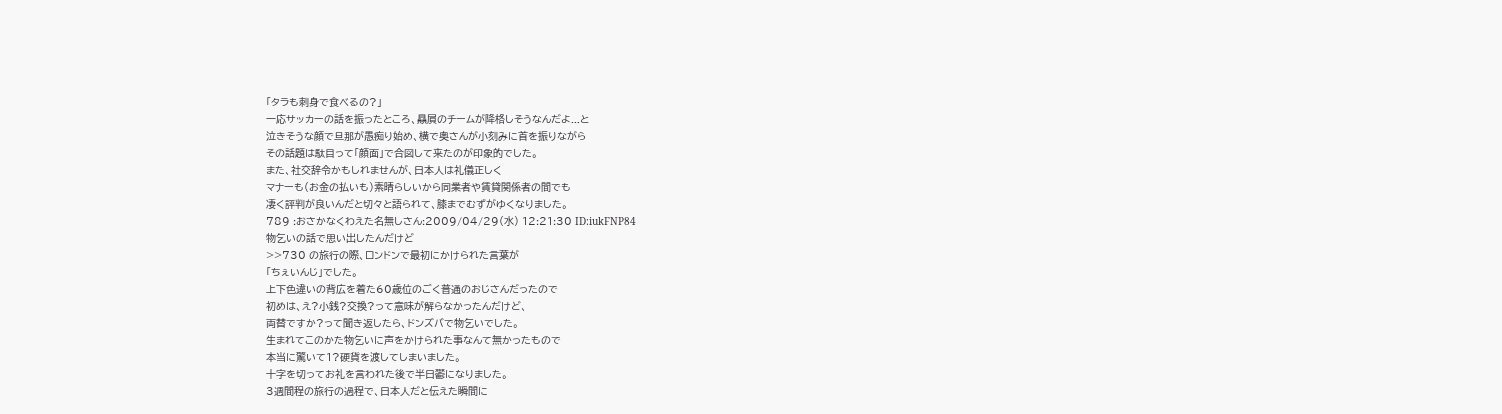「タラも刺身で食べるの?」
一応サッカーの話を振ったところ、贔屓のチームが降格しそうなんだよ...と
泣きそうな顔で旦那が愚痴り始め、横で奥さんが小刻みに首を振りながら
その話題は駄目って「顔面」で合図して来たのが印象的でした。
また、社交辞令かもしれませんが、日本人は礼儀正しく
マナーも(お金の払いも)素晴らしいから同業者や賃貸関係者の間でも
凄く評判が良いんだと切々と語られて、膝までむずがゆくなりました。
789 :おさかなくわえた名無しさん:2009/04/29(水) 12:21:30 ID:iukFNP84
物乞いの話で思い出したんだけど
>>730 の旅行の際、ロンドンで最初にかけられた言葉が
「ちぇいんじ」でした。
上下色違いの背広を着た60歳位のごく普通のおじさんだったので
初めは、え?小銭?交換?って意味が解らなかったんだけど、
両替ですか?って聞き返したら、ドンズバで物乞いでした。
生まれてこのかた物乞いに声をかけられた事なんて無かったもので
本当に驚いて1?硬貨を渡してしまいました。
十字を切ってお礼を言われた後で半日鬱になりました。
3週間程の旅行の過程で、日本人だと伝えた瞬間に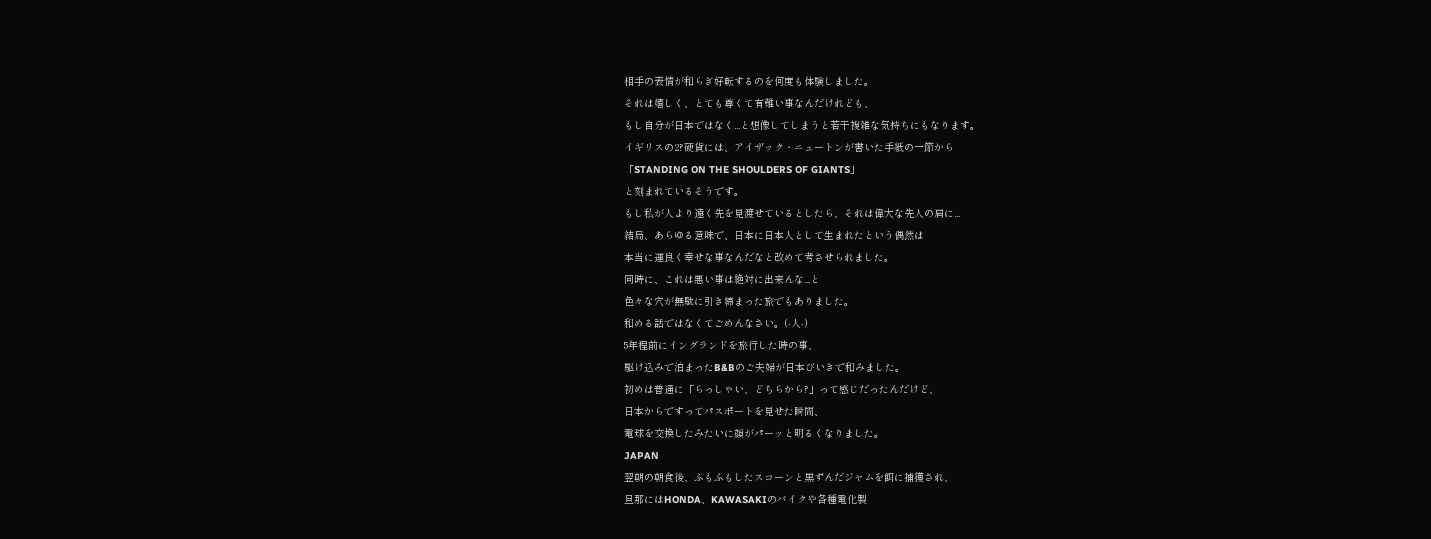相手の表情が和らぎ好転するのを何度も体験しました。
それは嬉しく、とても尊くて有難い事なんだけれども、
もし自分が日本ではなく...と想像してしまうと若干複雑な気持ちにもなります。
イギリスの2?硬貨には、アイザック・ニュートンが書いた手紙の一節から
「STANDING ON THE SHOULDERS OF GIANTS」
と刻まれているそうです。
もし私が人より遠く先を見渡せているとしたら、それは偉大な先人の肩に...
結局、あらゆる意味で、日本に日本人として生まれたという偶然は
本当に運良く幸せな事なんだなと改めて考させられました。
同時に、これは悪い事は絶対に出来んな...と
色々な穴が無駄に引き締まった旅でもありました。
和める話ではなくてごめんなさい。(-人-)
5年程前にイングランドを旅行した時の事、
駆け込みで泊まったB&Bのご夫婦が日本びいきで和みました。
初めは普通に「らっしゃい、どちらから?」って感じだったんだけど、
日本からですってパスポートを見せた瞬間、
電球を交換したみたいに顔がパーッと明るくなりました。
JAPAN
翌朝の朝食後、ふもふもしたスコーンと黒ずんだジャムを餌に捕獲され、
旦那にはHONDA、KAWASAKIのバイクや各種電化製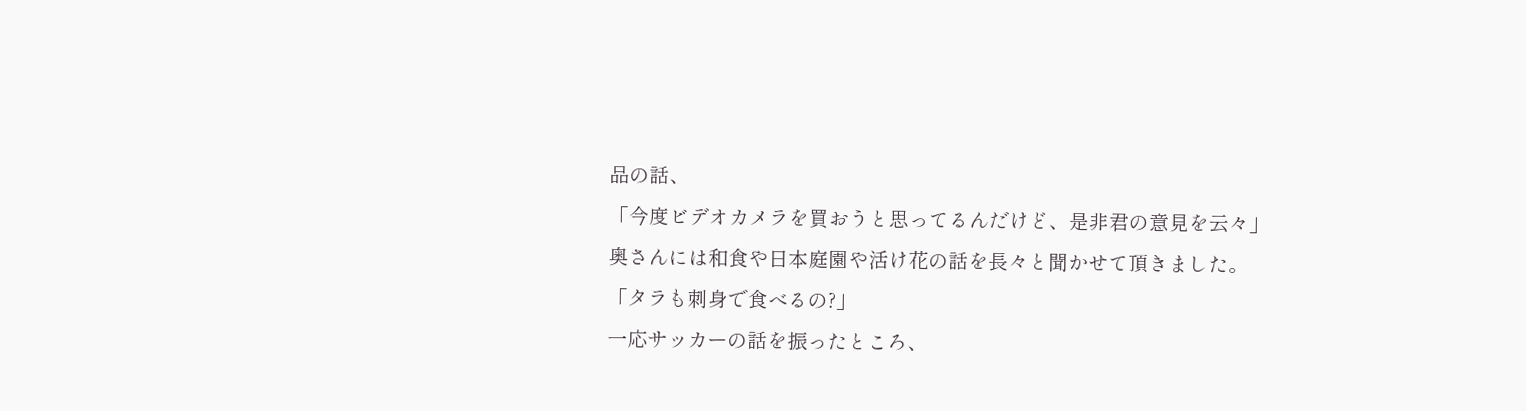品の話、
「今度ビデオカメラを買おうと思ってるんだけど、是非君の意見を云々」
奥さんには和食や日本庭園や活け花の話を長々と聞かせて頂きました。
「タラも刺身で食べるの?」
一応サッカーの話を振ったところ、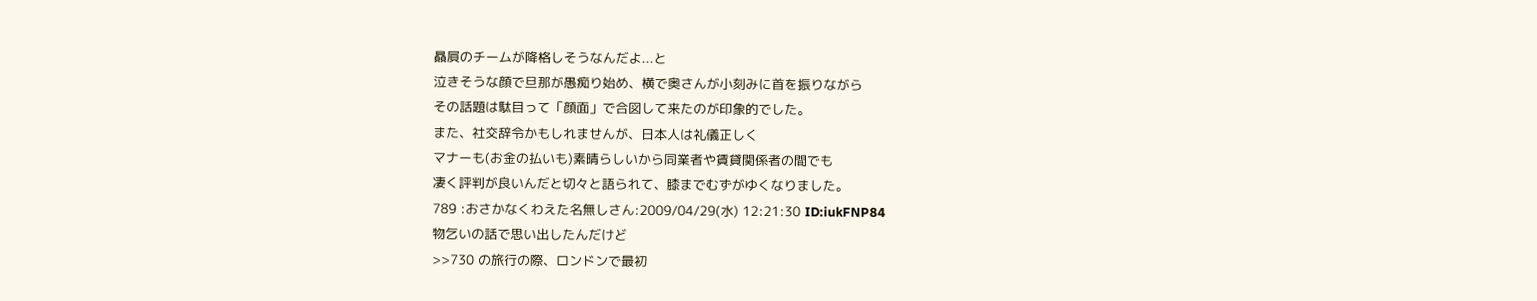贔屓のチームが降格しそうなんだよ...と
泣きそうな顔で旦那が愚痴り始め、横で奥さんが小刻みに首を振りながら
その話題は駄目って「顔面」で合図して来たのが印象的でした。
また、社交辞令かもしれませんが、日本人は礼儀正しく
マナーも(お金の払いも)素晴らしいから同業者や賃貸関係者の間でも
凄く評判が良いんだと切々と語られて、膝までむずがゆくなりました。
789 :おさかなくわえた名無しさん:2009/04/29(水) 12:21:30 ID:iukFNP84
物乞いの話で思い出したんだけど
>>730 の旅行の際、ロンドンで最初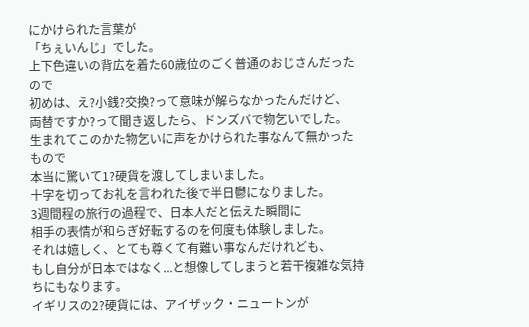にかけられた言葉が
「ちぇいんじ」でした。
上下色違いの背広を着た60歳位のごく普通のおじさんだったので
初めは、え?小銭?交換?って意味が解らなかったんだけど、
両替ですか?って聞き返したら、ドンズバで物乞いでした。
生まれてこのかた物乞いに声をかけられた事なんて無かったもので
本当に驚いて1?硬貨を渡してしまいました。
十字を切ってお礼を言われた後で半日鬱になりました。
3週間程の旅行の過程で、日本人だと伝えた瞬間に
相手の表情が和らぎ好転するのを何度も体験しました。
それは嬉しく、とても尊くて有難い事なんだけれども、
もし自分が日本ではなく...と想像してしまうと若干複雑な気持ちにもなります。
イギリスの2?硬貨には、アイザック・ニュートンが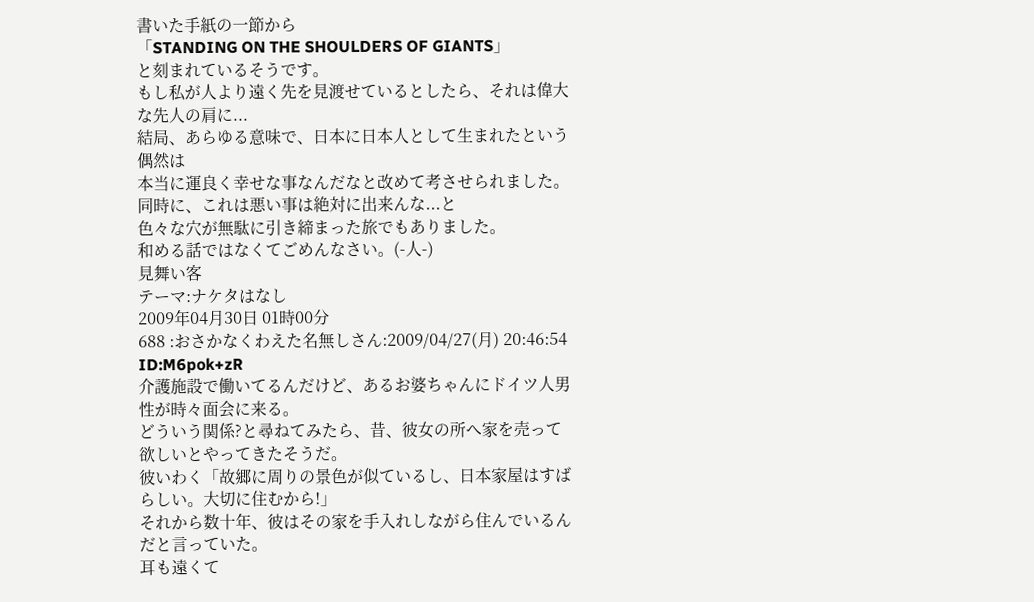書いた手紙の一節から
「STANDING ON THE SHOULDERS OF GIANTS」
と刻まれているそうです。
もし私が人より遠く先を見渡せているとしたら、それは偉大な先人の肩に...
結局、あらゆる意味で、日本に日本人として生まれたという偶然は
本当に運良く幸せな事なんだなと改めて考させられました。
同時に、これは悪い事は絶対に出来んな...と
色々な穴が無駄に引き締まった旅でもありました。
和める話ではなくてごめんなさい。(-人-)
見舞い客
テーマ:ナケタはなし
2009年04月30日 01時00分
688 :おさかなくわえた名無しさん:2009/04/27(月) 20:46:54 ID:M6pok+zR
介護施設で働いてるんだけど、あるお婆ちゃんにドイツ人男性が時々面会に来る。
どういう関係?と尋ねてみたら、昔、彼女の所へ家を売って欲しいとやってきたそうだ。
彼いわく「故郷に周りの景色が似ているし、日本家屋はすばらしい。大切に住むから!」
それから数十年、彼はその家を手入れしながら住んでいるんだと言っていた。
耳も遠くて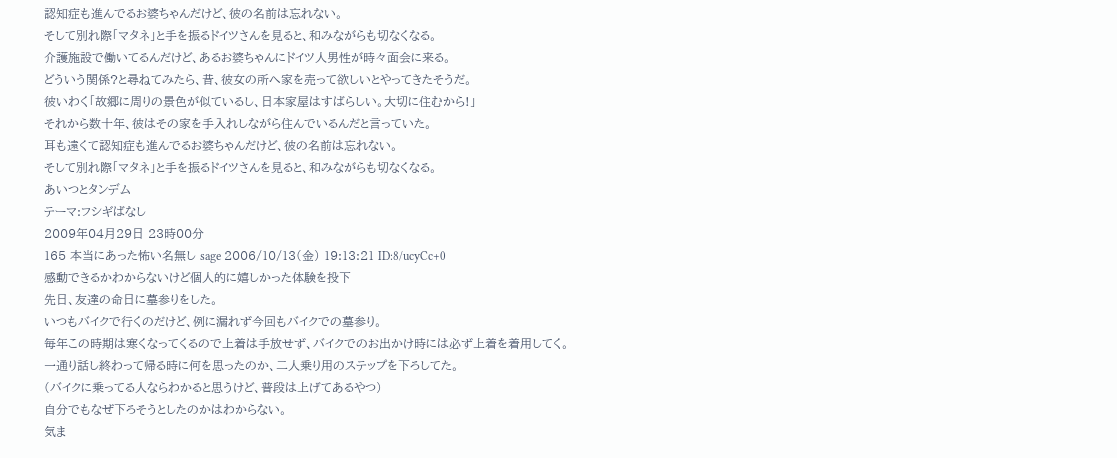認知症も進んでるお婆ちゃんだけど、彼の名前は忘れない。
そして別れ際「マタネ」と手を振るドイツさんを見ると、和みながらも切なくなる。
介護施設で働いてるんだけど、あるお婆ちゃんにドイツ人男性が時々面会に来る。
どういう関係?と尋ねてみたら、昔、彼女の所へ家を売って欲しいとやってきたそうだ。
彼いわく「故郷に周りの景色が似ているし、日本家屋はすばらしい。大切に住むから!」
それから数十年、彼はその家を手入れしながら住んでいるんだと言っていた。
耳も遠くて認知症も進んでるお婆ちゃんだけど、彼の名前は忘れない。
そして別れ際「マタネ」と手を振るドイツさんを見ると、和みながらも切なくなる。
あいつとタンデム
テーマ:フシギばなし
2009年04月29日 23時00分
165 本当にあった怖い名無し sage 2006/10/13(金) 19:13:21 ID:8/ucyCc+0
感動できるかわからないけど個人的に嬉しかった体験を投下
先日、友達の命日に墓参りをした。
いつもバイクで行くのだけど、例に漏れず今回もバイクでの墓参り。
毎年この時期は寒くなってくるので上着は手放せず、バイクでのお出かけ時には必ず上着を着用してく。
一通り話し終わって帰る時に何を思ったのか、二人乗り用のステップを下ろしてた。
(バイクに乗ってる人ならわかると思うけど、普段は上げてあるやつ)
自分でもなぜ下ろそうとしたのかはわからない。
気ま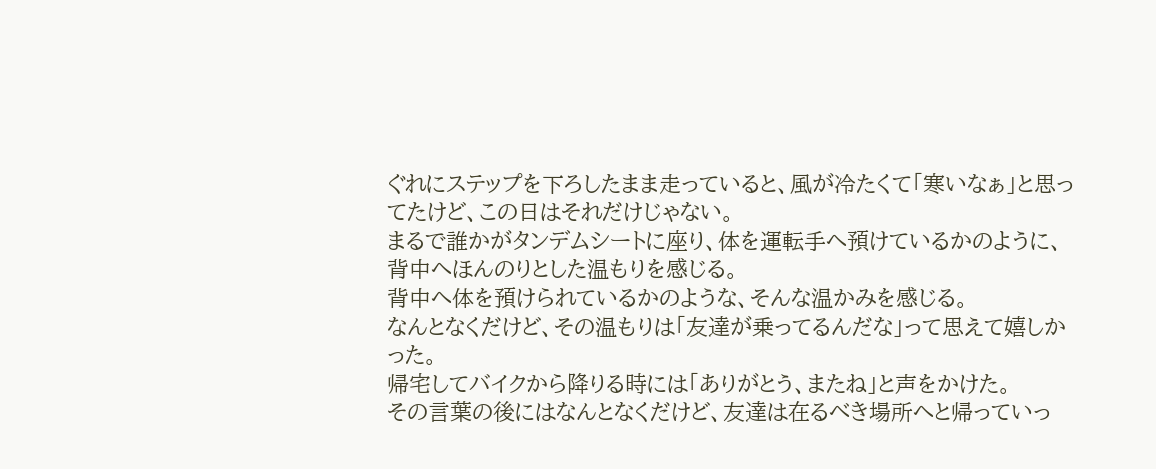ぐれにステップを下ろしたまま走っていると、風が冷たくて「寒いなぁ」と思ってたけど、この日はそれだけじゃない。
まるで誰かがタンデムシートに座り、体を運転手へ預けているかのように、背中へほんのりとした温もりを感じる。
背中へ体を預けられているかのような、そんな温かみを感じる。
なんとなくだけど、その温もりは「友達が乗ってるんだな」って思えて嬉しかった。
帰宅してバイクから降りる時には「ありがとう、またね」と声をかけた。
その言葉の後にはなんとなくだけど、友達は在るべき場所へと帰っていっ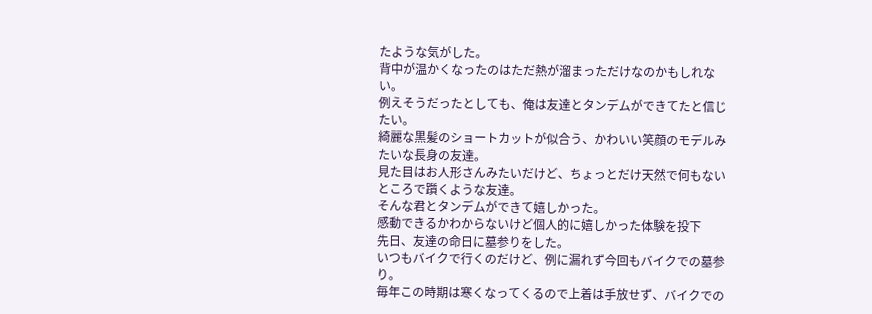たような気がした。
背中が温かくなったのはただ熱が溜まっただけなのかもしれない。
例えそうだったとしても、俺は友達とタンデムができてたと信じたい。
綺麗な黒髪のショートカットが似合う、かわいい笑顔のモデルみたいな長身の友達。
見た目はお人形さんみたいだけど、ちょっとだけ天然で何もないところで躓くような友達。
そんな君とタンデムができて嬉しかった。
感動できるかわからないけど個人的に嬉しかった体験を投下
先日、友達の命日に墓参りをした。
いつもバイクで行くのだけど、例に漏れず今回もバイクでの墓参り。
毎年この時期は寒くなってくるので上着は手放せず、バイクでの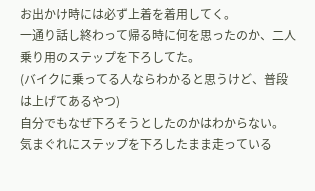お出かけ時には必ず上着を着用してく。
一通り話し終わって帰る時に何を思ったのか、二人乗り用のステップを下ろしてた。
(バイクに乗ってる人ならわかると思うけど、普段は上げてあるやつ)
自分でもなぜ下ろそうとしたのかはわからない。
気まぐれにステップを下ろしたまま走っている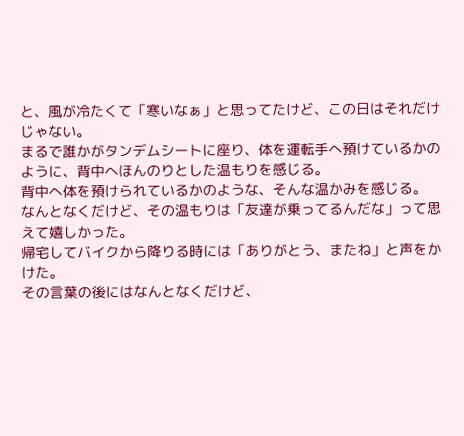と、風が冷たくて「寒いなぁ」と思ってたけど、この日はそれだけじゃない。
まるで誰かがタンデムシートに座り、体を運転手へ預けているかのように、背中へほんのりとした温もりを感じる。
背中へ体を預けられているかのような、そんな温かみを感じる。
なんとなくだけど、その温もりは「友達が乗ってるんだな」って思えて嬉しかった。
帰宅してバイクから降りる時には「ありがとう、またね」と声をかけた。
その言葉の後にはなんとなくだけど、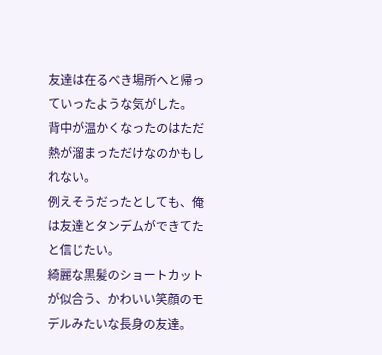友達は在るべき場所へと帰っていったような気がした。
背中が温かくなったのはただ熱が溜まっただけなのかもしれない。
例えそうだったとしても、俺は友達とタンデムができてたと信じたい。
綺麗な黒髪のショートカットが似合う、かわいい笑顔のモデルみたいな長身の友達。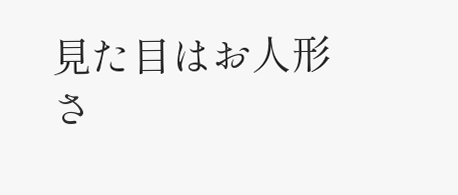見た目はお人形さ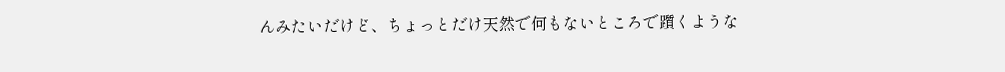んみたいだけど、ちょっとだけ天然で何もないところで躓くような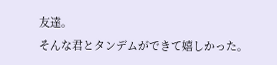友達。
そんな君とタンデムができて嬉しかった。